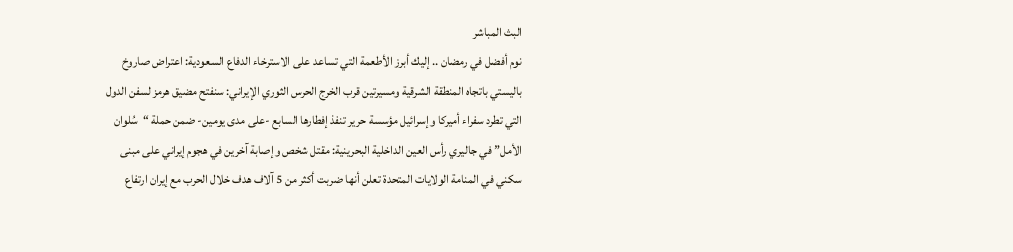البث المباشر
نوم أفضل في رمضان .. إليك أبرز الأطعمة التي تساعد على الاسترخاء الدفاع السعودية: اعتراض صاروخ باليستي باتجاه المنطقة الشرقية ومسيرتين قرب الخرج الحرس الثوري الإيراني: سنفتح مضيق هرمز لسفن الدول التي تطرد سفراء أميركا وإسرائيل مؤسسة حرير تنفذ إفطارها السابع -على مدى يومين- ضمن حملة “سُلوان الأمل” في جاليري رأس العين الداخلية البحرينية: مقتل شخص وإصابة آخرين في هجوم إيراني على مبنى سكني في المنامة الولايات المتحدة تعلن أنها ضربت أكثر من 5 آلاف هدف خلال الحرب مع إيران ارتفاع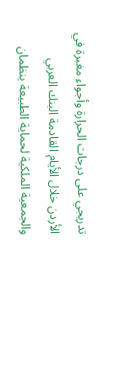تدريجي على درجات الحرارة وأجواء مغبرة في الأردن خلال الأيام القادمة البنك العربي والجمعية الملكية لحماية الطبيعة ينظمان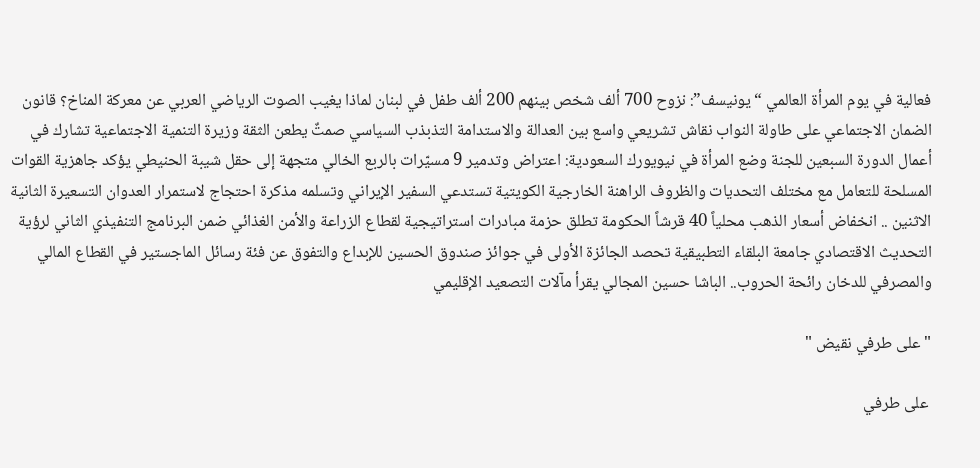فعالية في يوم المرأة العالمي “يونيسف”: نزوح 700 ألف شخص بينهم 200 ألف طفل في لبنان لماذا يغيب الصوت الرياضي العربي عن معركة المناخ؟ قانون الضمان الاجتماعي على طاولة النواب نقاش تشريعي واسع بين العدالة والاستدامة التذبذب السياسي صمتٌ يطعن الثقة وزيرة التنمية الاجتماعية تشارك في أعمال الدورة السبعين للجنة وضع المرأة في نيويورك السعودية: اعتراض وتدمير 9 مسيّرات بالربع الخالي متجهة إلى حقل شيبة الحنيطي يؤكد جاهزية القوات المسلحة للتعامل مع مختلف التحديات والظروف الراهنة الخارجية الكويتية تستدعي السفير الإيراني وتسلمه مذكرة احتجاج لاستمرار العدوان التسعيرة الثانية الاثنين .. انخفاض أسعار الذهب محلياً 40 قرشاً الحكومة تطلق حزمة مبادرات استراتيجية لقطاع الزراعة والأمن الغذائي ضمن البرنامج التنفيذي الثاني لرؤية التحديث الاقتصادي جامعة البلقاء التطبيقية تحصد الجائزة الأولى في جوائز صندوق الحسين للإبداع والتفوق عن فئة رسائل الماجستير في القطاع المالي والمصرفي للدخان رائحة الحروب.. الباشا حسين المجالي يقرأ مآلات التصعيد الإقليمي

" على طرفي نقيض "

 على طرفي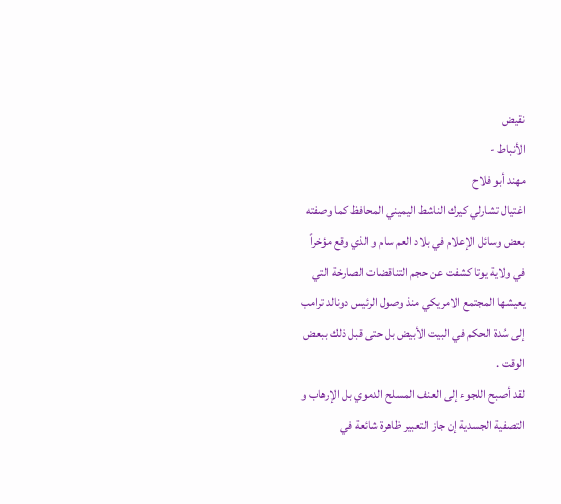نقيض
الأنباط -
مهند أبو فلاح
اغتيال تشارلي كيرك الناشط اليميني المحافظ كما وصفته بعض وسائل الإعلام في بلاد العم سام و الذي وقع مؤخراً في ولاية يوتا كشفت عن حجم التناقضات الصارخة التي يعيشها المجتمع الامريكي منذ وصول الرئيس دونالد ترامب إلى سُدة الحكم في البيت الأبيض بل حتى قبل ذلك ببعض الوقت .
لقد أصبح اللجوء إلى العنف المسلح الدموي بل الإرهاب و التصفية الجسدية إن جاز التعبير ظاهرة شائعة في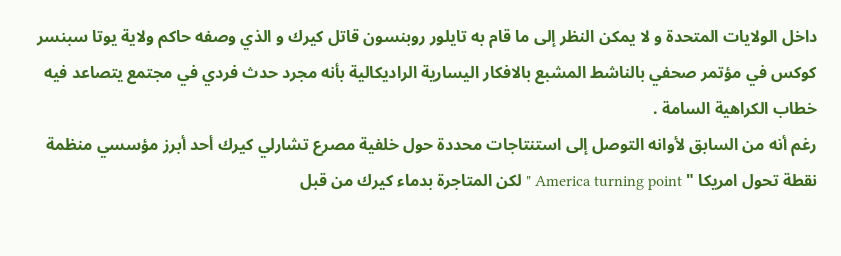داخل الولايات المتحدة و لا يمكن النظر إلى ما قام به تايلور روبنسون قاتل كيرك و الذي وصفه حاكم ولاية يوتا سبنسر كوكس في مؤتمر صحفي بالناشط المشبع بالافكار اليسارية الراديكالية بأنه مجرد حدث فردي في مجتمع يتصاعد فيه خطاب الكراهية السامة .
رغم أنه من السابق لأوانه التوصل إلى استنتاجات محددة حول خلفية مصرع تشارلي كيرك أحد أبرز مؤسسي منظمة نقطة تحول امريكا " America turning point " لكن المتاجرة بدماء كيرك من قبل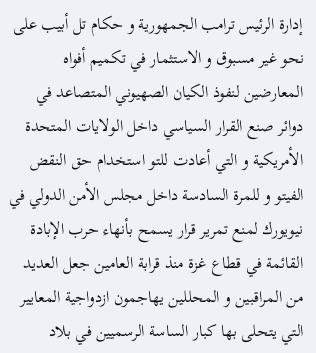إدارة الرئيس ترامب الجمهورية و حكام تل أبيب على نحو غير مسبوق و الاستثمار في تكميم أفواه المعارضين لنفوذ الكيان الصهيوني المتصاعد في دوائر صنع القرار السياسي داخل الولايات المتحدة الأمريكية و التي أعادت للتو استخدام حق النقض الفيتو و للمرة السادسة داخل مجلس الأمن الدولي في نيويورك لمنع تمرير قرار يسمح بأنهاء حرب الإبادة القائمة في قطاع غزة منذ قرابة العامين جعل العديد من المراقبين و المحللين يهاجمون ازدواجية المعايير التي يتحلى بها كبار الساسة الرسميين في بلاد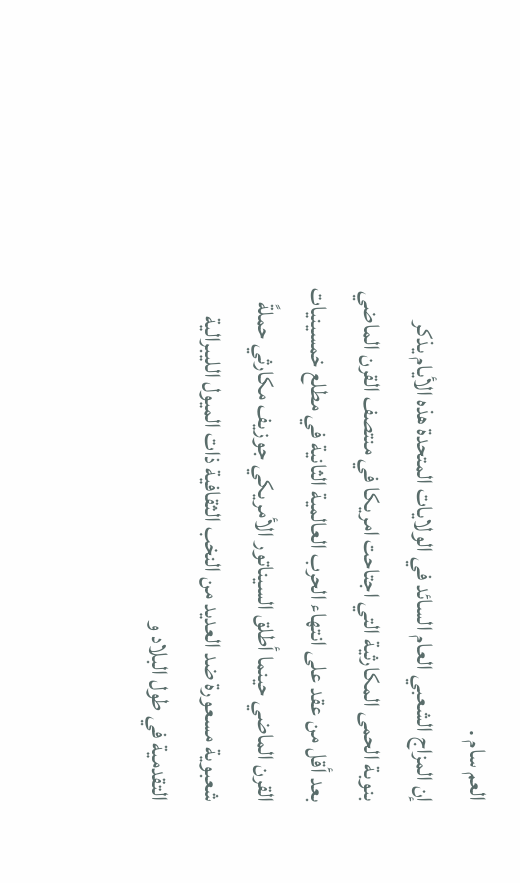العم سام .
إن المزاج الشعبي العام السائد في الولايات المتحدة هذه الأيام يذكر بنوبة الحمى المكارثية التي اجتاحت امريكا في منتصف القرن الماضي بعد أقل من عقد على انتهاء الحرب العالمية الثانية في مطلع خمسينيات القرن الماضي حينما أطلق السيناتور الأمريكي جوزيف مكارثي حملةً شعبوية مسعورة ضد العديد من النخب الثقافية ذات الميول الليبرالية التقدمية في طول البلاد و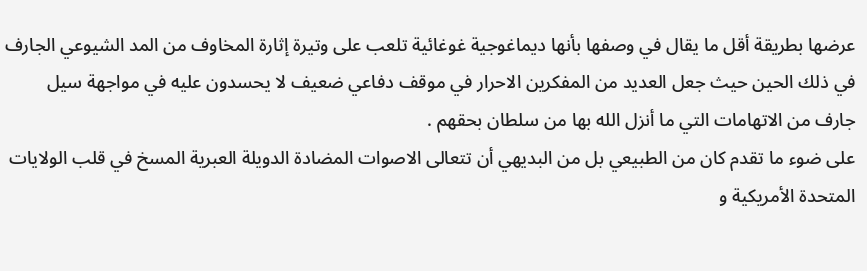عرضها بطريقة أقل ما يقال في وصفها بأنها ديماغوجية غوغائية تلعب على وتيرة إثارة المخاوف من المد الشيوعي الجارف في ذلك الحين حيث جعل العديد من المفكرين الاحرار في موقف دفاعي ضعيف لا يحسدون عليه في مواجهة سيل جارف من الاتهامات التي ما أنزل الله بها من سلطان بحقهم .
على ضوء ما تقدم كان من الطبيعي بل من البديهي أن تتعالى الاصوات المضادة الدويلة العبرية المسخ في قلب الولايات المتحدة الأمريكية و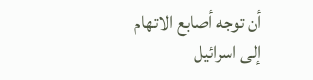أن توجه أصابع الاتهام إلى اسرائيل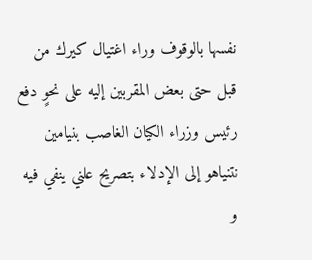نفسها بالوقوف وراء اغتيال كيرك من قبل حتى بعض المقربين إليه على نحوٍ دفع رئيس وزراء الكيان الغاصب بنيامين نتنياهو إلى الإدلاء بتصريح علني ينفي فيه و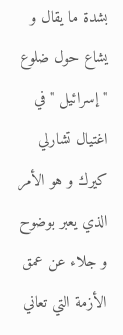بشدة ما يقال و يشاع حول ضلوع " إسرائيل " في اغتيال تشارلي كيرك و هو الأمر الذي يعبر بوضوح و جلاء عن عمق الأزمة التي تعاني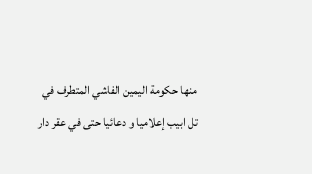منها حكومة اليمين الفاشي المتطرف في تل ابيب إعلاميا و دعائيا حتى في عقر دار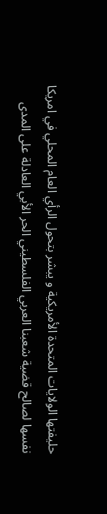حليفتها الولايات المتحدة الأمريكية و يبشر بتحول الرأي العام المحلي في امريكا نفسها لصالح قضية شعبنا العربي الفلسطيني الحر الأبي العادلة على المدى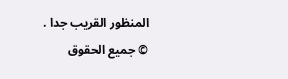المنظور القريب جدا .
© جميع الحقوق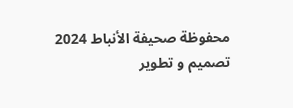محفوظة صحيفة الأنباط 2024
تصميم و تطوير